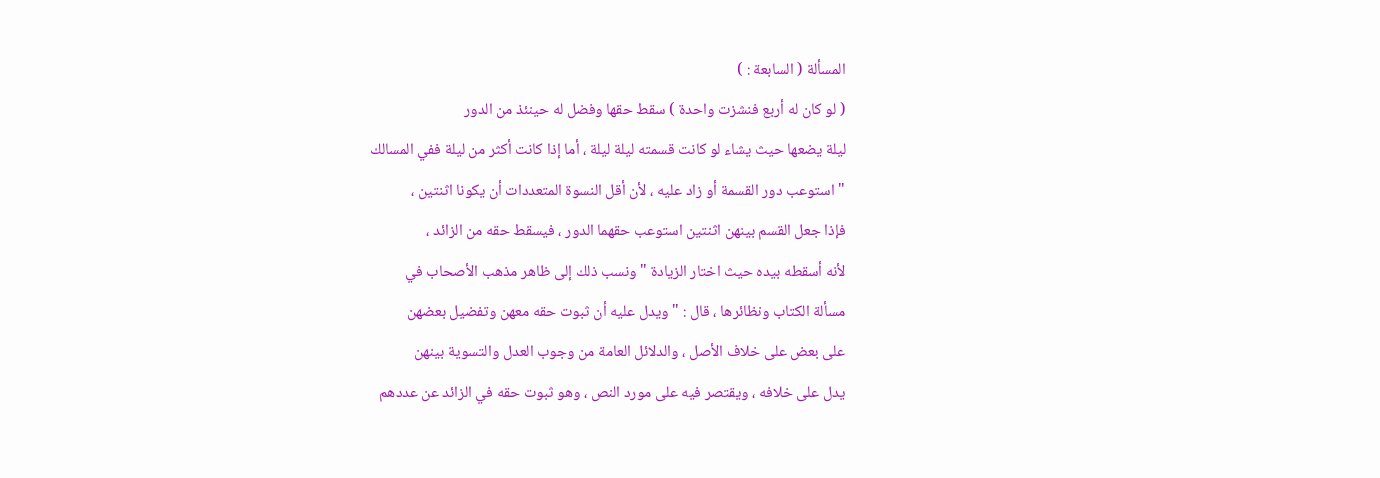المسألة ( السابعة : )
( لو كان له أربع فنشزت واحدة ) سقط حقها وفضل له حينئذ من الدور
ليلة يضعها حيث يشاء لو كانت قسمته ليلة ليلة ، أما إذا كانت أكثر من ليلة ففي المسالك
" استوعب دور القسمة أو زاد عليه ، لأن أقل النسوة المتعددات أن يكونا اثنتين ،
فإذا جعل القسم بينهن اثنتين استوعب حقهما الدور ، فيسقط حقه من الزائد ،
لأنه أسقطه بيده حيث اختار الزيادة " ونسب ذلك إلى ظاهر مذهب الأصحاب في
مسألة الكتاب ونظائرها ، قال : " ويدل عليه أن ثبوت حقه معهن وتفضيل بعضهن
على بعض على خلاف الأصل ، والدلائل العامة من وجوب العدل والتسوية بينهن
يدل على خلافه ، ويقتصر فيه على مورد النص ، وهو ثبوت حقه في الزائد عن عددهم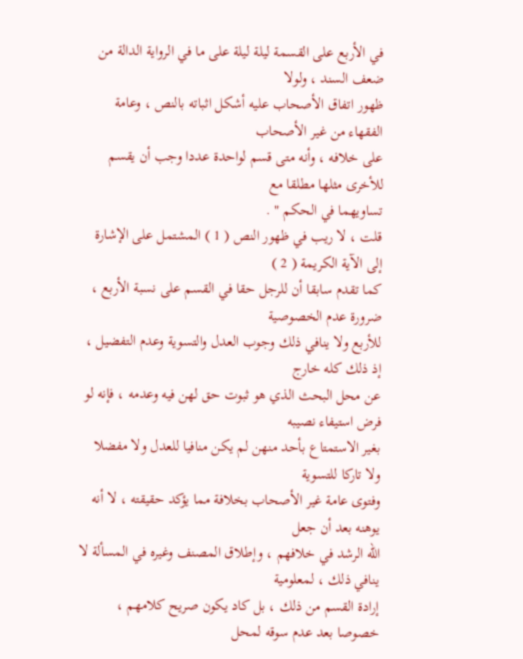في الأربع على القسمة ليلة ليلة على ما في الرواية الدالة من ضعف السند ، ولولا
ظهور اتفاق الأصحاب عليه أشكل اثباته بالنص ، وعامة الفقهاء من غير الأصحاب
على خلافه ، وأنه متى قسم لواحدة عددا وجب أن يقسم للأخرى مثلها مطلقا مع
تساويهما في الحكم " .
قلت ، لا ريب في ظهور النص ( 1 ) المشتمل على الإشارة إلى الآية الكريمة ( 2 )
كما تقدم سابقا أن للرجل حقا في القسم على نسبة الأربع ، ضرورة عدم الخصوصية
للأربع ولا ينافي ذلك وجوب العدل والتسوية وعدم التفضيل ، إذ ذلك كله خارج
عن محل البحث الذي هو ثبوت حق لهن فيه وعدمه ، فإنه لو فرض استيفاء نصيبه
بغير الاستمتاع بأحد منهن لم يكن منافيا للعدل ولا مفضلا ولا تاركا للتسوية
وفتوى عامة غير الأصحاب بخلافة مما يؤكد حقيقته ، لا أنه يوهنه بعد أن جعل
الله الرشد في خلافهم ، وإطلاق المصنف وغيره في المسألة لا ينافي ذلك ، لمعلومية
إرادة القسم من ذلك ، بل كاد يكون صريح كلامهم ، خصوصا بعد عدم سوقه لمحل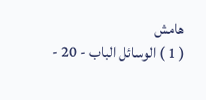هامش
( 1 ) الوسائل الباب - 20 -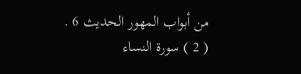من أبواب المهور الحديث 6 .
( 2 ) سورة النساء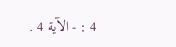4 : - الآية 4 .